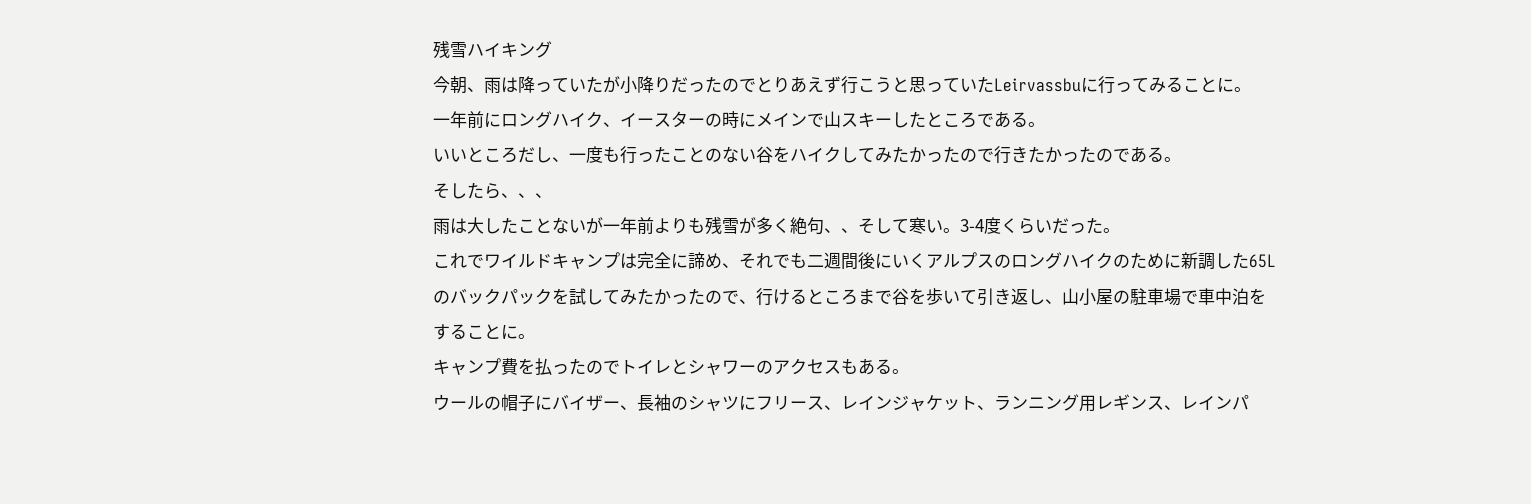残雪ハイキング
今朝、雨は降っていたが小降りだったのでとりあえず行こうと思っていたLeirvassbuに行ってみることに。
一年前にロングハイク、イースターの時にメインで山スキーしたところである。
いいところだし、一度も行ったことのない谷をハイクしてみたかったので行きたかったのである。
そしたら、、、
雨は大したことないが一年前よりも残雪が多く絶句、、そして寒い。3-4度くらいだった。
これでワイルドキャンプは完全に諦め、それでも二週間後にいくアルプスのロングハイクのために新調した65Lのバックパックを試してみたかったので、行けるところまで谷を歩いて引き返し、山小屋の駐車場で車中泊をすることに。
キャンプ費を払ったのでトイレとシャワーのアクセスもある。
ウールの帽子にバイザー、長袖のシャツにフリース、レインジャケット、ランニング用レギンス、レインパ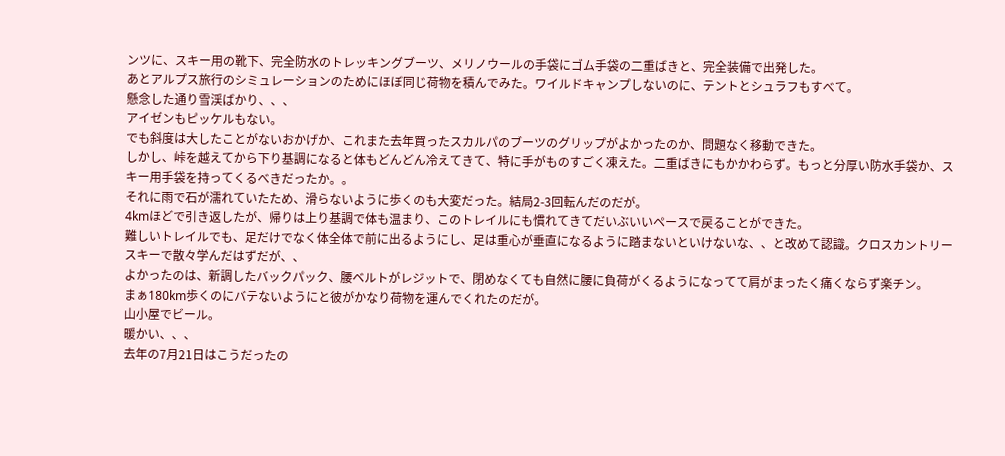ンツに、スキー用の靴下、完全防水のトレッキングブーツ、メリノウールの手袋にゴム手袋の二重ばきと、完全装備で出発した。
あとアルプス旅行のシミュレーションのためにほぼ同じ荷物を積んでみた。ワイルドキャンプしないのに、テントとシュラフもすべて。
懸念した通り雪渓ばかり、、、
アイゼンもピッケルもない。
でも斜度は大したことがないおかげか、これまた去年買ったスカルパのブーツのグリップがよかったのか、問題なく移動できた。
しかし、峠を越えてから下り基調になると体もどんどん冷えてきて、特に手がものすごく凍えた。二重ばきにもかかわらず。もっと分厚い防水手袋か、スキー用手袋を持ってくるべきだったか。。
それに雨で石が濡れていたため、滑らないように歩くのも大変だった。結局2-3回転んだのだが。
4kmほどで引き返したが、帰りは上り基調で体も温まり、このトレイルにも慣れてきてだいぶいいペースで戻ることができた。
難しいトレイルでも、足だけでなく体全体で前に出るようにし、足は重心が垂直になるように踏まないといけないな、、と改めて認識。クロスカントリースキーで散々学んだはずだが、、
よかったのは、新調したバックパック、腰ベルトがレジットで、閉めなくても自然に腰に負荷がくるようになってて肩がまったく痛くならず楽チン。
まぁ180km歩くのにバテないようにと彼がかなり荷物を運んでくれたのだが。
山小屋でビール。
暖かい、、、
去年の7月21日はこうだったの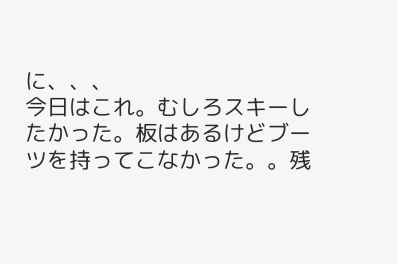に、、、
今日はこれ。むしろスキーしたかった。板はあるけどブーツを持ってこなかった。。残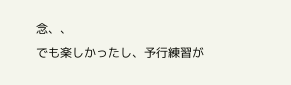念、、
でも楽しかったし、予行練習が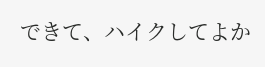できて、ハイクしてよか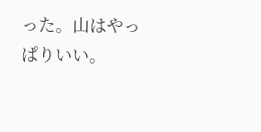った。山はやっぱりいい。